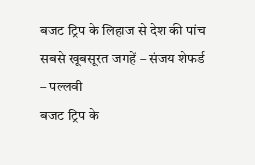बजट ट्रिप के लिहाज से देश की पांच सबसे खूबसूरत जगहें – संजय शेफर्ड – पल्लवी
बजट ट्रिप के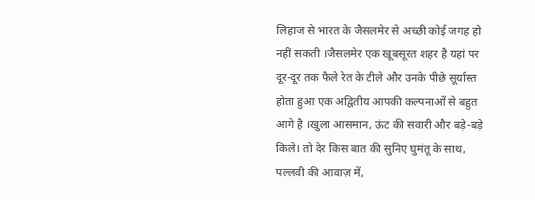लिहाज से भारत के जैसलमेर से अच्छी कोई जगह हो नहीं सकती ।जैसलमेर एक खूबसूरत शहर है यहां पर दूर-दूर तक फैले रेत के टीले और उनके पीछे सूर्यास्त होता हुआ एक अद्वितीय आपकी कल्पनाओं से बहुत आगे है ।खुला आसमान, ऊंट की सवारी और बड़े-बड़े किले। तो देर किस बात की सुनिए घुमंतू के साथ, पल्लवी की आवाज़ में,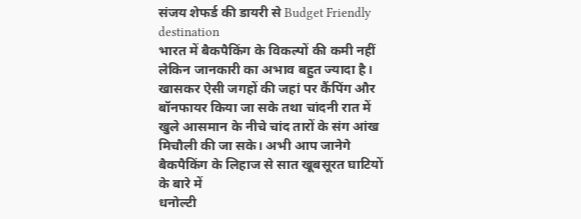संजय शेफर्ड की डायरी से Budget Friendly destination
भारत में बैकपैकिंग के विकल्पों की कमी नहीं लेकिन जानकारी का अभाव बहुत ज्यादा है। खासकर ऐसी जगहों की जहां पर कैंपिंग और बॉनफायर किया जा सके तथा चांदनी रात में खुले आसमान के नीचे चांद तारों के संग आंख मिचौली की जा सके। अभी आप जानेगे बैकपैकिंग के लिहाज से सात खूबसूरत घाटियों के बारे में
धनोल्टी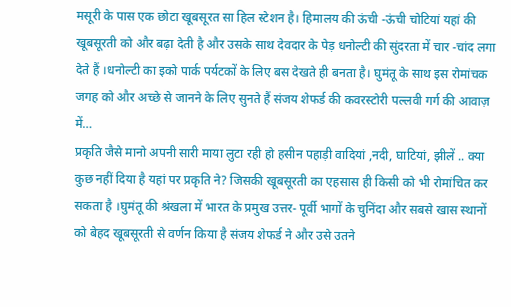मसूरी के पास एक छोटा खूबसूरत सा हिल स्टेशन है। हिमालय की ऊंची -ऊंची चोटियां यहां की खूबसूरती को और बढ़ा देती है और उसके साथ देवदार के पेड़ धनोल्टी की सुंदरता में चार -चांद लगा देते हैं ।धनोल्टी का इको पार्क पर्यटकों के लिए बस देखते ही बनता है। घुमंतू के साथ इस रोमांचक जगह को और अच्छे से जानने के लिए सुनते हैं संजय शेफर्ड की कवरस्टोरी पल्लवी गर्ग की आवाज़ में…
प्रकृति जैसे मानो अपनी सारी माया लुटा रही हो हसीन पहाड़ी वादियां ,नदी, घाटियां, झीलें .. क्या कुछ नहीं दिया है यहां पर प्रकृति ने? जिसकी खूबसूरती का एहसास ही किसी को भी रोमांचित कर सकता है ।घुमंतू की श्रंखला में भारत के प्रमुख उत्तर- पूर्वी भागों के चुनिंदा और सबसे खास स्थानों को बेहद खूबसूरती से वर्णन किया है संजय शेफर्ड ने और उसे उतने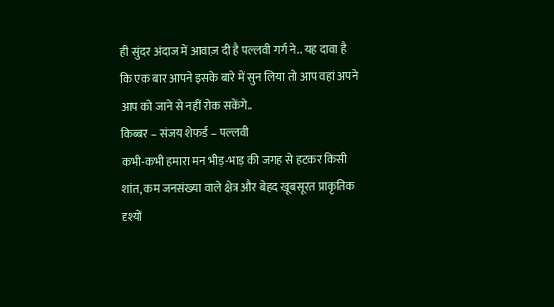ही सुंदर अंदाज में आवाज़ दी है पल्लवी गर्ग ने.. यह दावा है कि एक बार आपने इसके बारे में सुन लिया तो आप वहां अपने आप को जाने से नहीं रोक सकेंगे..
किब्बर – संजय शेफर्ड – पल्लवी
कभी-कभी हमारा मन भीड़-भाड़ की जगह से हटकर किसी शांत, कम जनसंख्या वाले क्षेत्र और बेहद खूबसूरत प्राकृतिक दृश्यों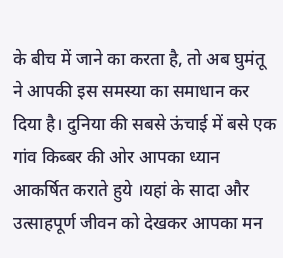के बीच में जाने का करता है, तो अब घुमंतू ने आपकी इस समस्या का समाधान कर दिया है। दुनिया की सबसे ऊंचाई में बसे एक गांव किब्बर की ओर आपका ध्यान आकर्षित कराते हुये ।यहां के सादा और उत्साहपूर्ण जीवन को देखकर आपका मन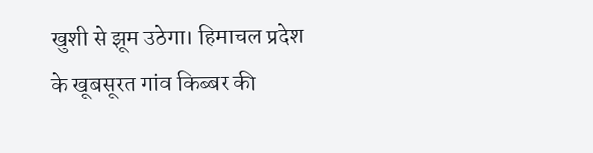खुशी से झूम उठेगा। हिमाचल प्रदेश के खूबसूरत गांव किब्बर की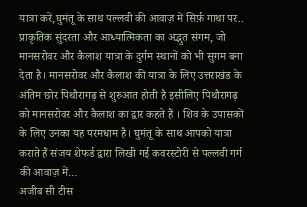यात्रा करें,घुमंतू के साथ पल्लवी की आवाज़ में सिर्फ़ गाथा पर..
प्राकृतिक सुंदरता और आध्यात्मिकता का अद्भुत संगम, जो मानसरोवर और कैलाश यात्रा के दुर्गम स्थानों को भी सुगम बना देता है। मानसरोवर और कैलाश की यात्रा के लिए उत्तराखंड के अंतिम छोर पिथौरागढ़ से शुरुआत होती है इसीलिए पिथौरागढ़ को मानसरोवर और कैलाश का द्वार कहते हैं । शिव के उपासकों के लिए उनका यह परमधाम है। घुमंतू के साथ आपको यात्रा कराते हैं संजय शेफर्ड द्वारा लिखी गई कवरस्टोरी से पल्लवी गर्ग की आवाज़ में…
अजीब सी टीस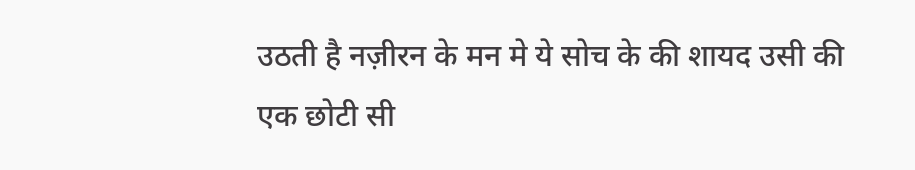उठती है नज़ीरन के मन मे ये सोच के की शायद उसी की एक छोटी सी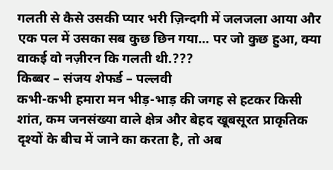गलती से कैसे उसकी प्यार भरी ज़िन्दगी में जलजला आया और एक पल में उसका सब कुछ छिन गया… पर जो कुछ हुआ, क्या वाकई वो नज़ीरन कि गलती थी.???
किब्बर – संजय शेफर्ड – पल्लवी
कभी-कभी हमारा मन भीड़-भाड़ की जगह से हटकर किसी शांत, कम जनसंख्या वाले क्षेत्र और बेहद खूबसूरत प्राकृतिक दृश्यों के बीच में जाने का करता है, तो अब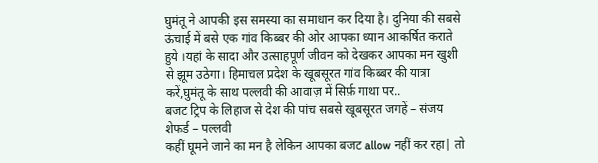घुमंतू ने आपकी इस समस्या का समाधान कर दिया है। दुनिया की सबसे ऊंचाई में बसे एक गांव किब्बर की ओर आपका ध्यान आकर्षित कराते हुये ।यहां के सादा और उत्साहपूर्ण जीवन को देखकर आपका मन खुशी से झूम उठेगा। हिमाचल प्रदेश के खूबसूरत गांव किब्बर की यात्रा करें,घुमंतू के साथ पल्लवी की आवाज़ में सिर्फ़ गाथा पर..
बजट ट्रिप के लिहाज से देश की पांच सबसे खूबसूरत जगहें – संजय शेफर्ड – पल्लवी
कहीं घूमने जाने का मन है लेकिन आपका बजट allow नहीं कर रहा| तो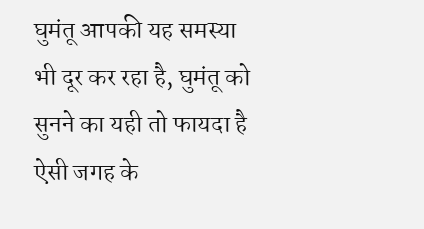घुमंतू आपकी यह समस्या भी दूर कर रहा है, घुमंतू को सुनने का यही तो फायदा है ऐसी जगह के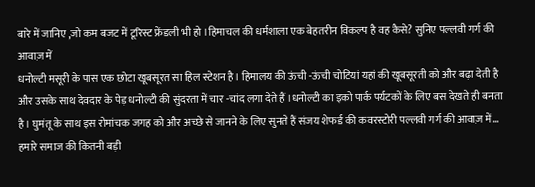बारे में जानिए ,जो कम बजट में टूरिस्ट फ्रेंडली भी हो ।हिमाचल की धर्मशाला एक बेहतरीन विकल्प है वह कैसे? सुनिए पल्लवी गर्ग की आवाज़ में
धनोल्टी मसूरी के पास एक छोटा खूबसूरत सा हिल स्टेशन है। हिमालय की ऊंची -ऊंची चोटियां यहां की खूबसूरती को और बढ़ा देती है और उसके साथ देवदार के पेड़ धनोल्टी की सुंदरता में चार -चांद लगा देते हैं ।धनोल्टी का इको पार्क पर्यटकों के लिए बस देखते ही बनता है। घुमंतू के साथ इस रोमांचक जगह को और अच्छे से जानने के लिए सुनते हैं संजय शेफर्ड की कवरस्टोरी पल्लवी गर्ग की आवाज़ में…
हमारे समाज की कितनी बड़ी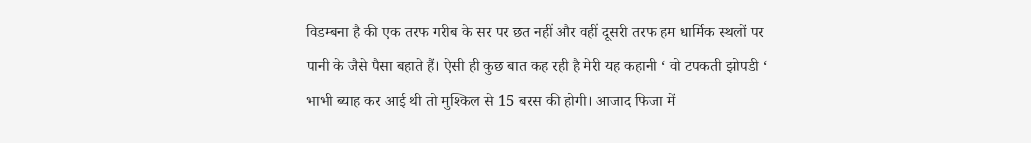विडम्बना है की एक तरफ गरीब के सर पर छत नहीं और वहीं दूसरी तरफ हम धार्मिक स्थलों पर पानी के जैसे पैसा बहाते हैं। ऐसी ही कुछ बात कह रही है मेरी यह कहानी ‘ वो टपकती झोपडी ‘
भाभी ब्याह कर आई थी तो मुश्किल से 15 बरस की होगी। आजाद फिजा में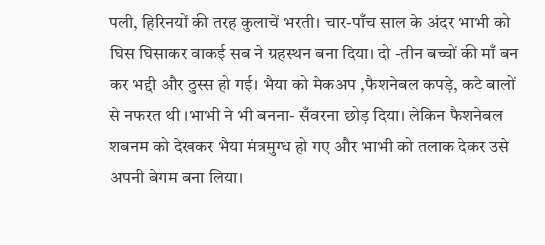पली, हिरिनयों की तरह कुलाचें भरती। चार-पाँच साल के अंदर भाभी को घिस घिसाकर वाकई सब ने ग्रहस्थन बना दिया। दो -तीन बच्चों की माँ बन कर भद्दी और ठुस्स हो गई। भैया को मेकअप ,फैशनेबल कपड़े, कटे बालों से नफरत थी ।भाभी ने भी बनना- सँवरना छोड़ दिया। लेकिन फैशनेबल शबनम को देखकर भैया मंत्रमुग्ध हो गए और भाभी को तलाक देकर उसे अपनी बेगम बना लिया।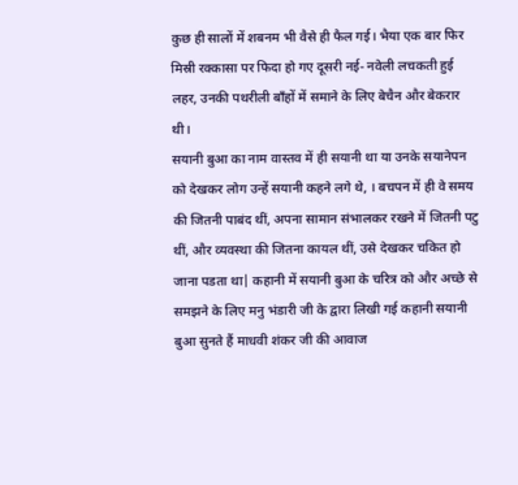कुछ ही सालों में शबनम भी वैसे ही फैल गई। भैया एक बार फिर मिस्री रक्कासा पर फिदा हो गए दूसरी नई- नवेली लचकती हुई लहर, उनकी पथरीली बाँहों में समाने के लिए बेचैन और बेकरार थी।
सयानी बुआ का नाम वास्तव में ही सयानी था या उनके सयानेपन को देखकर लोग उन्हें सयानी कहने लगे थे, । बचपन में ही वे समय की जितनी पाबंद थीं, अपना सामान संभालकर रखने में जितनी पटु थीं, और व्यवस्था की जितना कायल थीं, उसे देखकर चकित हो जाना पडता था| कहानी में सयानी बुआ के चरित्र को और अच्छे से समझने के लिए मनु भंडारी जी के द्वारा लिखी गई कहानी सयानी बुआ सुनते हैं माधवी शंकर जी की आवाज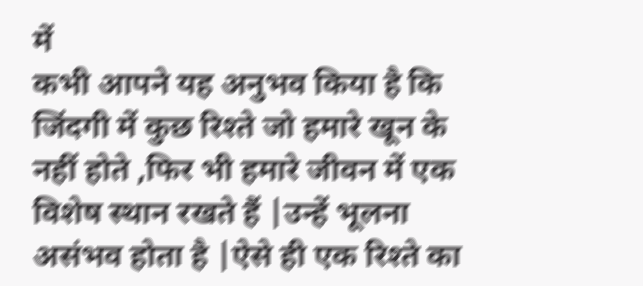में
कभी आपने यह अनुभव किया है कि जिंदगी में कुछ रिश्ते जो हमारे खून के नहीं होते ,फिर भी हमारे जीवन में एक विशेष स्थान रखते हैं |उन्हें भूलना असंभव होता है |ऐसे ही एक रिश्ते का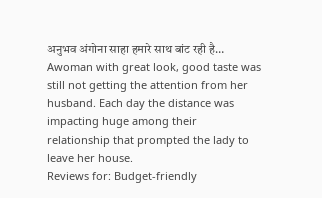अनुभव अंगोना साहा हमारे साथ बांट रही है…
Awoman with great look, good taste was still not getting the attention from her husband. Each day the distance was impacting huge among their relationship that prompted the lady to leave her house.
Reviews for: Budget-friendly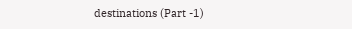destinations (Part -1)